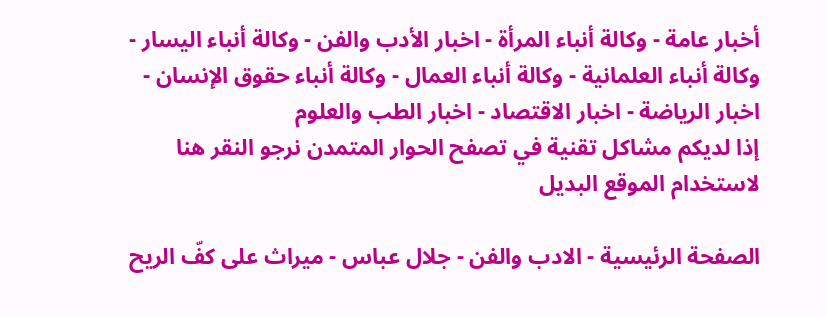أخبار عامة - وكالة أنباء المرأة - اخبار الأدب والفن - وكالة أنباء اليسار - وكالة أنباء العلمانية - وكالة أنباء العمال - وكالة أنباء حقوق الإنسان - اخبار الرياضة - اخبار الاقتصاد - اخبار الطب والعلوم
إذا لديكم مشاكل تقنية في تصفح الحوار المتمدن نرجو النقر هنا لاستخدام الموقع البديل

الصفحة الرئيسية - الادب والفن - جلال عباس - ميراث على كفّ الريح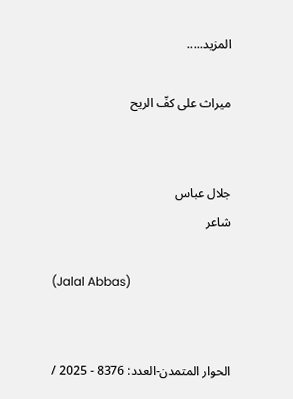المزيد.....

ميراث على كفّ الريح


جلال عباس
شاعر

(Jalal Abbas)


الحوار المتمدن-العدد: 8376 - 2025 /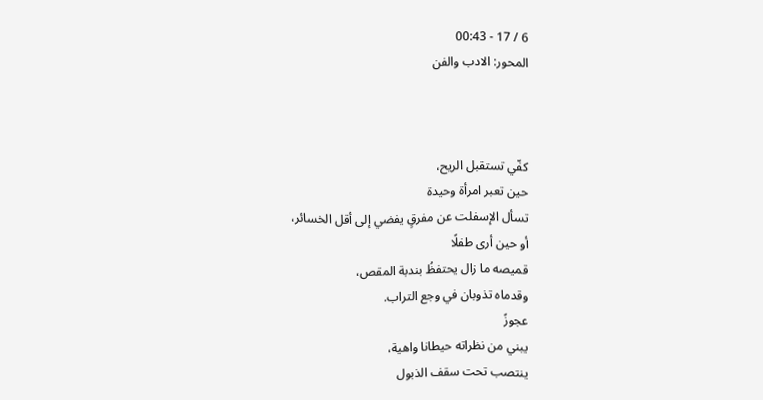6 / 17 - 00:43
المحور: الادب والفن



كفّي تستقبل الريح،
حين تعبر امرأة وحيدة
تسأل الإسفلت عن مفرقٍ يفضي إلى أقل الخسائر،
أو حين أرى طفلًا
قميصه ما زال يحتفظُ بندبة المقص،
وقدماه تذوبان في وجع التراب.
عجوزً
يبني من نظراته حيطانا واهية،
ينتصب تحت سقف الذبول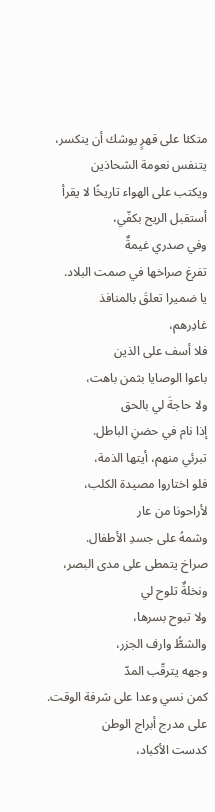متكئا على قهرٍ يوشك أن ينكسر،
يتنفس نعومة الشحاذين
ويكتب على الهواء تاريخًا لا يقرأ
أستقبل الريح بكفّي،
وفي صدري غيمةٌ
تفرغ صراخها في صمت البلاد.
يا ضميرا تعلقَ بالمنافذ
غادِرهم،
فلا أسف على الذين
باعوا الوصايا بثمن باهت،
ولا حاجةَ لي بالحق
إذا نام في حضنِ الباطل.
تبرئي منهم، أيتها الذمة،
فلو اختاروا مصيدة الكلب،
لأراحونا من عار
وشمهُ على جسدِ الأطفال.
صراخ يتمطى على مدى البصر،
ونخلةٌ تلوح لي
ولا تبوح بسرها،
والشطُّ وارف الجزر،
وجهه يترقّب المدّ
كمن نسي وعدا على شرفة الوقت.
على مدرج أبراج الوطن
كدست الأكباد،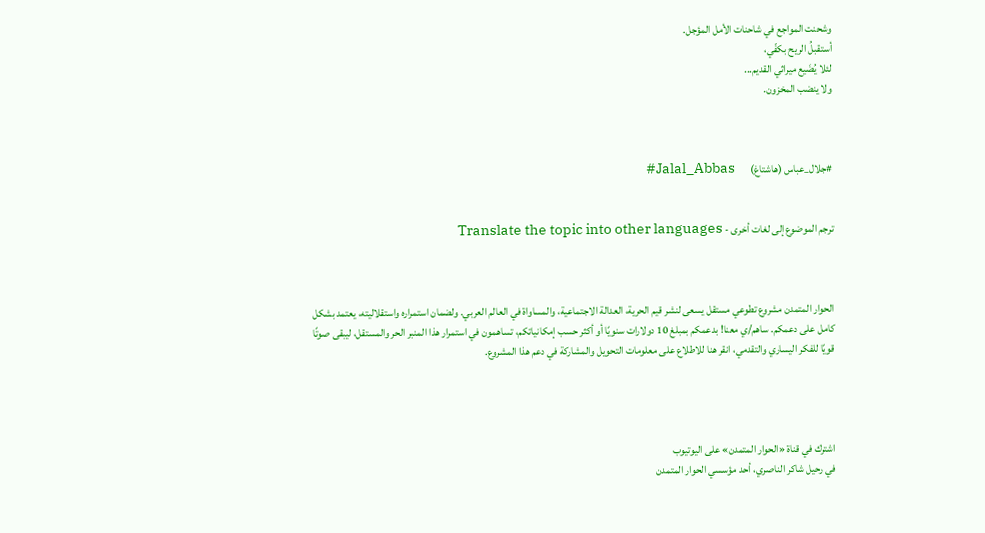وشحنت المواجع في شاحنات الأمل المؤجل.
أستقبلُ الريح بكفّي،
لئلا يُضَيع ميراثي القديم...
ولا ينضب المخزون.



#جلال_عباس (هاشتاغ)       Jalal_Abbas#


ترجم الموضوع إلى لغات أخرى - Translate the topic into other languages



الحوار المتمدن مشروع تطوعي مستقل يسعى لنشر قيم الحرية، العدالة الاجتماعية، والمساواة في العالم العربي. ولضمان استمراره واستقلاليته، يعتمد بشكل كامل على دعمكم. ساهم/ي معنا! بدعمكم بمبلغ 10 دولارات سنويًا أو أكثر حسب إمكانياتكم، تساهمون في استمرار هذا المنبر الحر والمستقل، ليبقى صوتًا قويًا للفكر اليساري والتقدمي، انقر هنا للاطلاع على معلومات التحويل والمشاركة في دعم هذا المشروع.




اشترك في قناة «الحوار المتمدن» على اليوتيوب
في رحيل شاكر الناصري، أحد مؤسسي الحوار المتمدن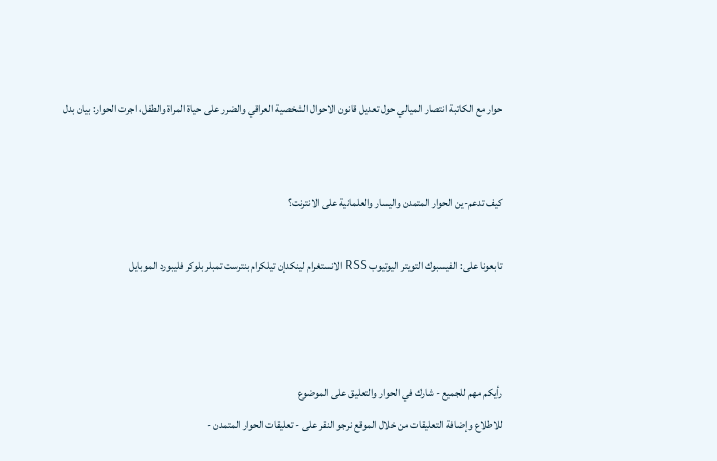حوار مع الكاتبة انتصار الميالي حول تعديل قانون الاحوال الشخصية العراقي والضرر على حياة المراة والطفل، اجرت الحوار: بيان بدل


كيف تدعم-ين الحوار المتمدن واليسار والعلمانية على الانترنت؟

تابعونا على: الفيسبوك التويتر اليوتيوب RSS الانستغرام لينكدإن تيلكرام بنترست تمبلر بلوكر فليبورد الموبايل



رأيكم مهم للجميع - شارك في الحوار والتعليق على الموضوع
للاطلاع وإضافة التعليقات من خلال الموقع نرجو النقر على - تعليقات الحوار المتمدن -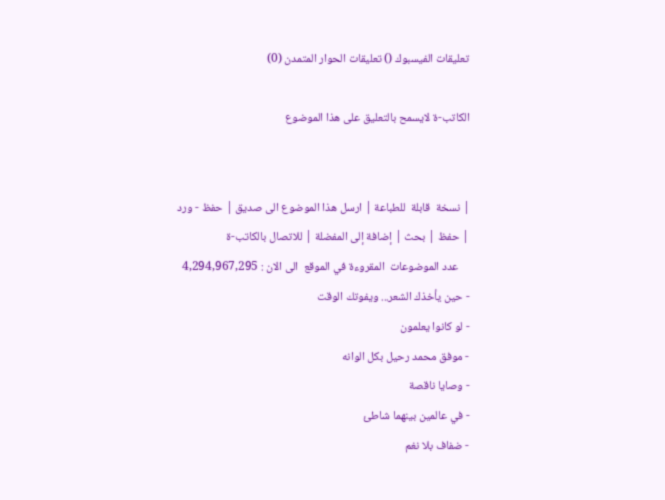تعليقات الفيسبوك () تعليقات الحوار المتمدن (0)

الكاتب-ة لايسمح بالتعليق على هذا الموضوع


| نسخة  قابلة  للطباعة | ارسل هذا الموضوع الى صديق | حفظ - ورد
| حفظ | بحث | إضافة إلى المفضلة | للاتصال بالكاتب-ة
    عدد الموضوعات  المقروءة في الموقع  الى الان : 4,294,967,295
- حين يأخذك الشعر... ويفوتك الوقت
- لو كانوا يعلمون
- موفق محمد رحيل بكل الوانه
- وصايا ناقصة
- في عالمين بينهما شاطئ
- ضفاف بلا نغم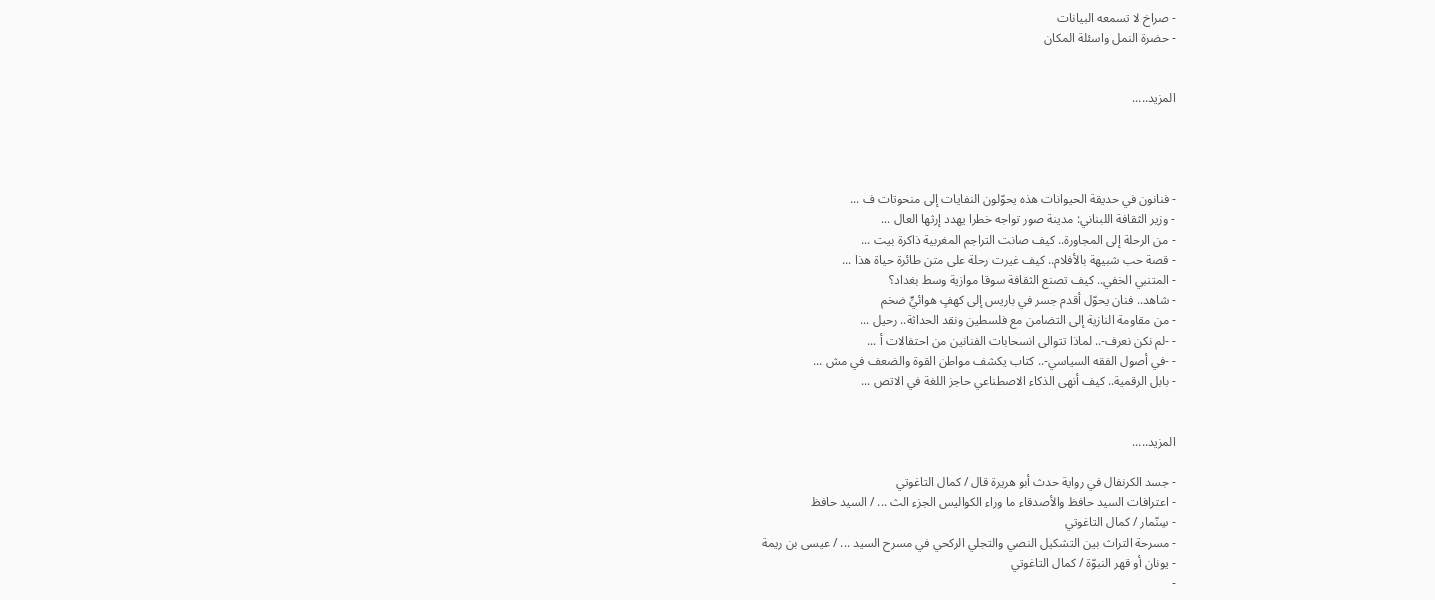- صراخ لا تسمعه البيانات
- حضرة النمل واسئلة المكان


المزيد.....




- فنانون في حديقة الحيوانات هذه يحوّلون النفايات إلى منحوتات ف ...
- وزير الثقافة اللبناني: مدينة صور تواجه خطرا يهدد إرثها العال ...
- من الرحلة إلى المجاورة.. كيف صانت التراجم المغربية ذاكرة بيت ...
- قصة حب شبيهة بالأفلام.. كيف غيرت رحلة على متن طائرة حياة هذا ...
- المتنبي الخفي.. كيف تصنع الثقافة سوقا موازية وسط بغداد؟
- شاهد.. فنان يحوّل أقدم جسر في باريس إلى كهفٍ هوائيٍّ ضخم
- من مقاومة النازية إلى التضامن مع فلسطين ونقد الحداثة.. رحيل ...
- -لم نكن نعرف-.. لماذا تتوالى انسحابات الفنانين من احتفالات أ ...
- -في أصول الفقه السياسي-.. كتاب يكشف مواطن القوة والضعف في مش ...
- بابل الرقمية.. كيف أنهى الذكاء الاصطناعي حاجز اللغة في الاتص ...


المزيد.....

- جسد الكرنفال في رواية حدث أبو هريرة قال / كمال التاغوتي
- اعترافات السيد حافظ والأصدقاء ما وراء الكواليس الجزء الث ... / السيد حافظ
- سِنّمار / كمال التاغوتي
- مسرحة التراث بين التشكيل النصي والتجلي الركحي في مسرح السيد ... / عيسى بن ريمة
- يونان أو قهر النبوّة / كمال التاغوتي
-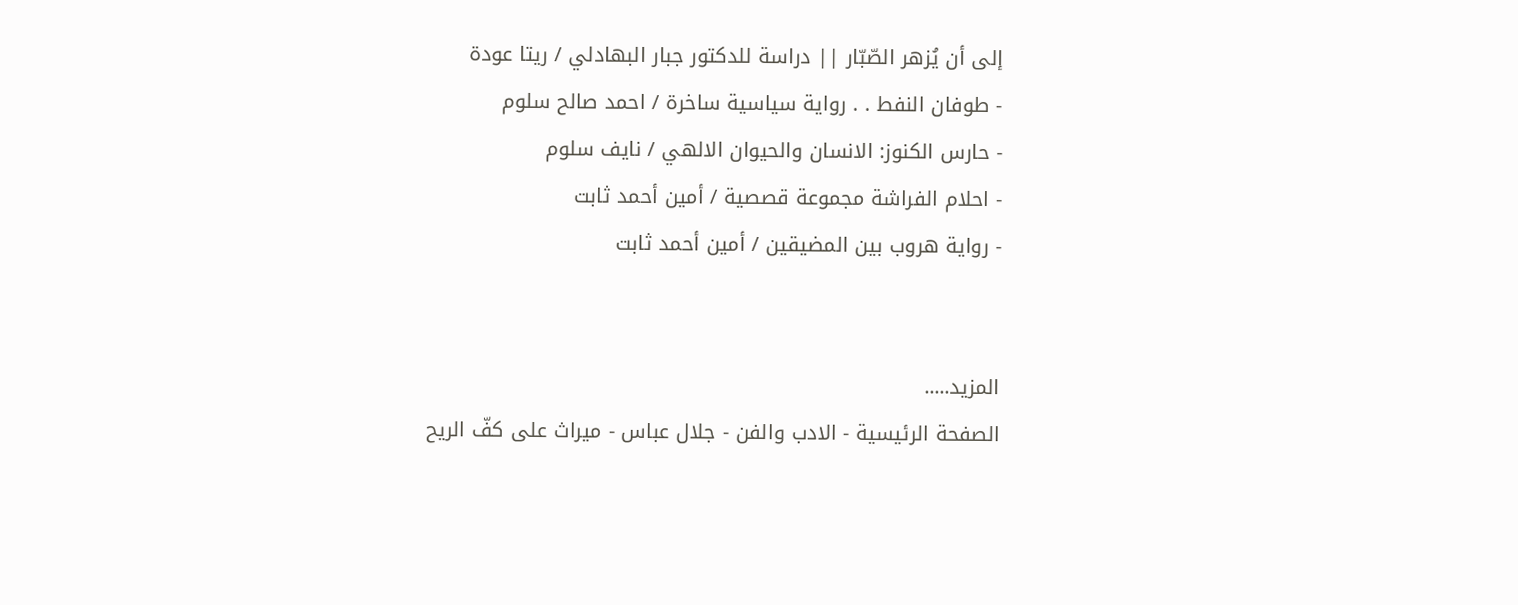إلى أن يُزهر الصّبّار || دراسة للدكتور جبار البهادلي / ريتا عودة
- طوفان النفط . . رواية سياسية ساخرة / احمد صالح سلوم
- حارس الكنوز: الانسان والحيوان الالهي / نايف سلوم
- احلام الفراشة مجموعة قصصية / أمين أحمد ثابت
- رواية هروب بين المضيقين / أمين أحمد ثابت


المزيد.....
الصفحة الرئيسية - الادب والفن - جلال عباس - ميراث على كفّ الريح